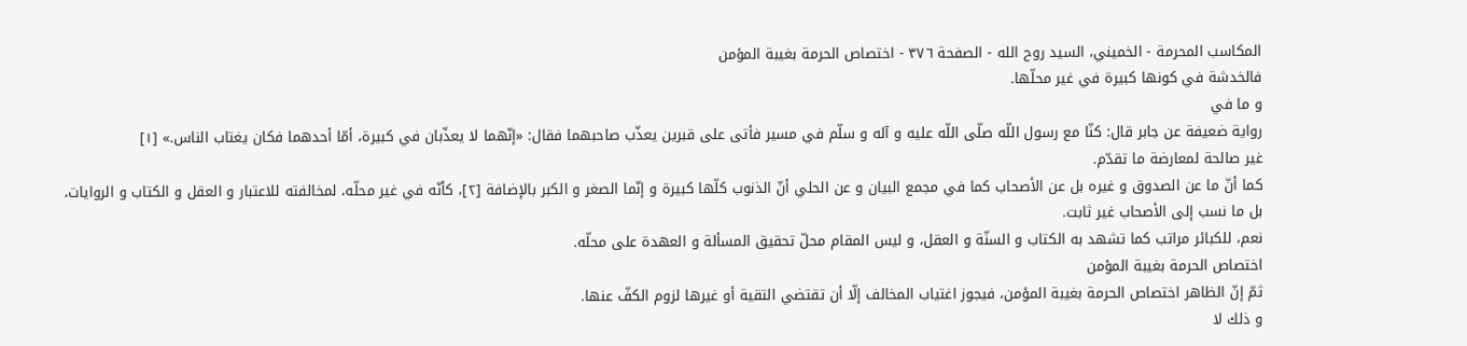المكاسب المحرمة - الخميني، السيد روح الله - الصفحة ٣٧٦ - اختصاص الحرمة بغيبة المؤمن
فالخدشة في كونها كبيرة في غير محلّها.
و ما في
رواية ضعيفة عن جابر قال: كنّا مع رسول اللّه صلّى اللّه عليه و آله و سلّم في مسير فأتى على قبرين يعذّب صاحبهما فقال: «إنّهما لا يعذّبان في كبيرة، أمّا أحدهما فكان يغتاب الناس.» [١]
غير صالحة لمعارضة ما تقدّم.
كما أنّ ما عن الصدوق و غيره بل عن الأصحاب كما في مجمع البيان و عن الحلي أنّ الذنوب كلّها كبيرة و إنّما الصغر و الكبر بالإضافة [٢]، كأنّه في غير محلّه، لمخالفته للاعتبار و العقل و الكتاب و الروايات، بل ما نسب إلى الأصحاب غير ثابت.
نعم، للكبائر مراتب كما تشهد به الكتاب و السنّة و العقل، و ليس المقام محلّ تحقيق المسألة و العهدة على محلّه.
اختصاص الحرمة بغيبة المؤمن
ثمّ إنّ الظاهر اختصاص الحرمة بغيبة المؤمن، فيجوز اغتياب المخالف إلّا أن تقتضي التقية أو غيرها لزوم الكفّ عنها.
و ذلك لا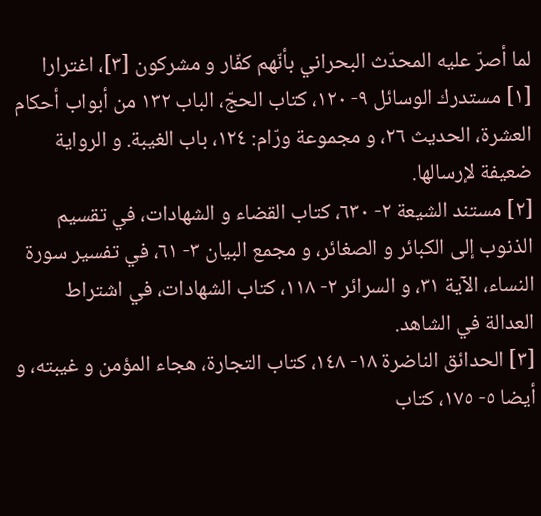لما أصرّ عليه المحدّث البحراني بأنّهم كفّار و مشركون [٣]، اغترارا
[١] مستدرك الوسائل ٩- ١٢٠، كتاب الحجّ، الباب ١٣٢ من أبواب أحكام العشرة، الحديث ٢٦، و مجموعة ورّام: ١٢٤، باب الغيبة. و الرواية ضعيفة لإرسالها.
[٢] مستند الشيعة ٢- ٦٣٠، كتاب القضاء و الشهادات، في تقسيم الذنوب إلى الكبائر و الصغائر، و مجمع البيان ٣- ٦١، في تفسير سورة النساء، الآية ٣١، و السرائر ٢- ١١٨، كتاب الشهادات، في اشتراط العدالة في الشاهد.
[٣] الحدائق الناضرة ١٨- ١٤٨، كتاب التجارة، هجاء المؤمن و غيبته، و أيضا ٥- ١٧٥، كتاب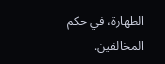الطهارة، في حكم المخالفين.